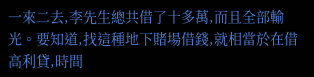一來二去,李先生總共借了十多萬,而且全部輸光。要知道,找這種地下賭場借錢,就相當於在借高利貸,時間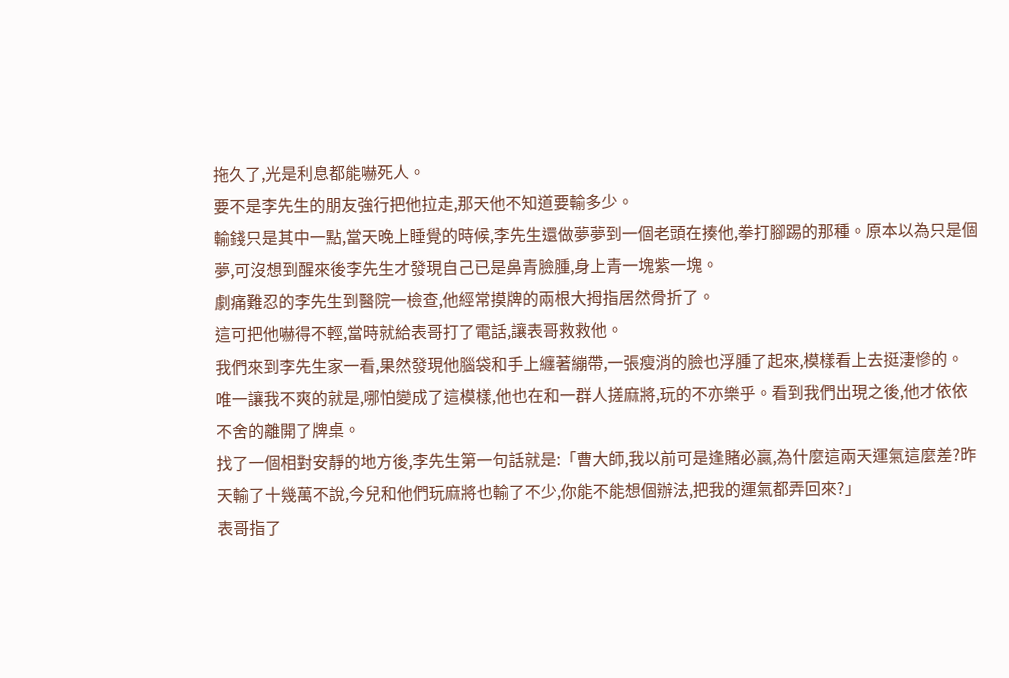拖久了,光是利息都能嚇死人。
要不是李先生的朋友強行把他拉走,那天他不知道要輸多少。
輸錢只是其中一點,當天晚上睡覺的時候,李先生還做夢夢到一個老頭在揍他,拳打腳踢的那種。原本以為只是個夢,可沒想到醒來後李先生才發現自己已是鼻青臉腫,身上青一塊紫一塊。
劇痛難忍的李先生到醫院一檢查,他經常摸牌的兩根大拇指居然骨折了。
這可把他嚇得不輕,當時就給表哥打了電話,讓表哥救救他。
我們來到李先生家一看,果然發現他腦袋和手上纏著繃帶,一張瘦消的臉也浮腫了起來,模樣看上去挺淒慘的。
唯一讓我不爽的就是,哪怕變成了這模樣,他也在和一群人搓麻將,玩的不亦樂乎。看到我們出現之後,他才依依不舍的離開了牌桌。
找了一個相對安靜的地方後,李先生第一句話就是:「曹大師,我以前可是逢賭必贏,為什麼這兩天運氣這麼差?昨天輸了十幾萬不說,今兒和他們玩麻將也輸了不少,你能不能想個辦法,把我的運氣都弄回來?」
表哥指了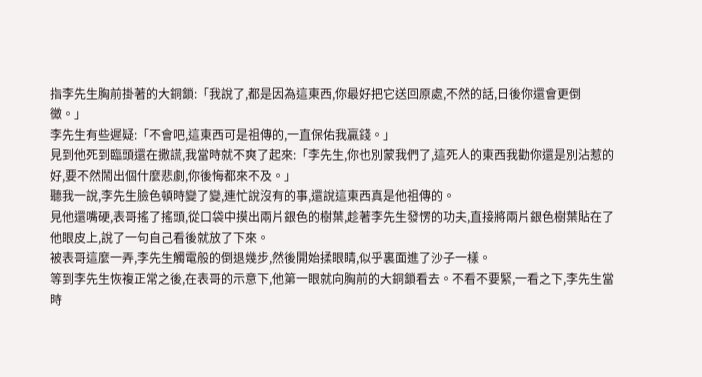指李先生胸前掛著的大銅鎖:「我說了,都是因為這東西,你最好把它送回原處,不然的話,日後你還會更倒黴。」
李先生有些遲疑:「不會吧,這東西可是祖傳的,一直保佑我贏錢。」
見到他死到臨頭還在撒謊,我當時就不爽了起來:「李先生,你也別蒙我們了,這死人的東西我勸你還是別沾惹的好,要不然鬧出個什麼悲劇,你後悔都來不及。」
聽我一說,李先生臉色頓時變了變,連忙說沒有的事,還說這東西真是他祖傳的。
見他還嘴硬,表哥搖了搖頭,從口袋中摸出兩片銀色的樹葉,趁著李先生發愣的功夫,直接將兩片銀色樹葉貼在了他眼皮上,說了一句自己看後就放了下來。
被表哥這麼一弄,李先生觸電般的倒退幾步,然後開始揉眼睛,似乎裏面進了沙子一樣。
等到李先生恢複正常之後,在表哥的示意下,他第一眼就向胸前的大銅鎖看去。不看不要緊,一看之下,李先生當時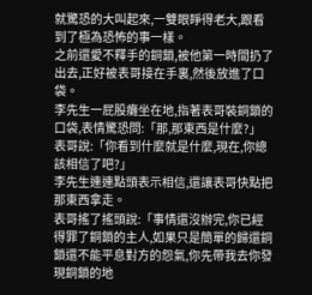就驚恐的大叫起來,一雙眼睜得老大,跟看到了極為恐怖的事一樣。
之前還愛不釋手的銅鎖,被他第一時間扔了出去,正好被表哥接在手裏,然後放進了口袋。
李先生一屁股癱坐在地,指著表哥裝銅鎖的口袋,表情驚恐問:「那,那東西是什麼?」
表哥說:「你看到什麼就是什麼,現在,你總該相信了吧?」
李先生連連點頭表示相信,還讓表哥快點把那東西拿走。
表哥搖了搖頭說:「事情還沒辦完,你已經得罪了銅鎖的主人,如果只是簡單的歸還銅鎖還不能平息對方的怨氣,你先帶我去你發現銅鎖的地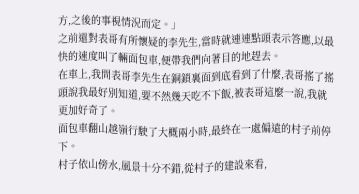方,之後的事視情況而定。」
之前還對表哥有所懷疑的李先生,當時就連連點頭表示答應,以最快的速度叫了輛面包車,便帶我們向著目的地趕去。
在車上,我問表哥李先生在銅鎖裏面到底看到了什麼,表哥搖了搖頭說我最好別知道,要不然幾天吃不下飯,被表哥這麼一說,我就更加好奇了。
面包車翻山越嶺行駛了大概兩小時,最終在一處偏遠的村子前停下。
村子依山傍水,風景十分不錯,從村子的建設來看,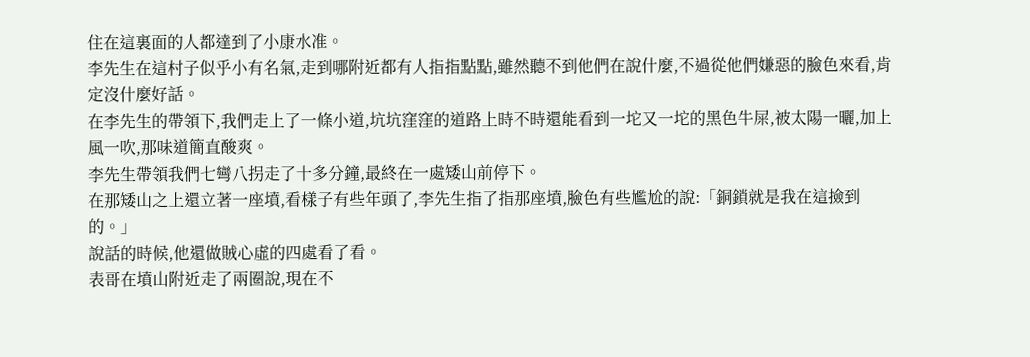住在這裏面的人都達到了小康水准。
李先生在這村子似乎小有名氣,走到哪附近都有人指指點點,雖然聽不到他們在說什麼,不過從他們嫌惡的臉色來看,肯定沒什麼好話。
在李先生的帶領下,我們走上了一條小道,坑坑窪窪的道路上時不時還能看到一坨又一坨的黑色牛屎,被太陽一曬,加上風一吹,那味道簡直酸爽。
李先生帶領我們七彎八拐走了十多分鐘,最終在一處矮山前停下。
在那矮山之上還立著一座墳,看樣子有些年頭了,李先生指了指那座墳,臉色有些尷尬的說:「銅鎖就是我在這撿到的。」
說話的時候,他還做賊心虛的四處看了看。
表哥在墳山附近走了兩圈說,現在不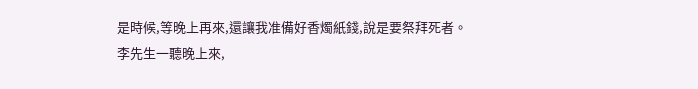是時候,等晚上再來,還讓我准備好香燭紙錢,說是要祭拜死者。
李先生一聽晚上來,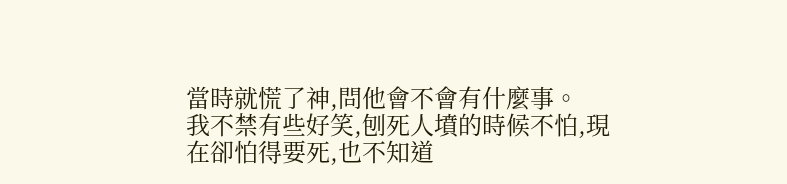當時就慌了神,問他會不會有什麼事。
我不禁有些好笑,刨死人墳的時候不怕,現在卻怕得要死,也不知道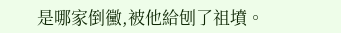是哪家倒黴,被他給刨了祖墳。